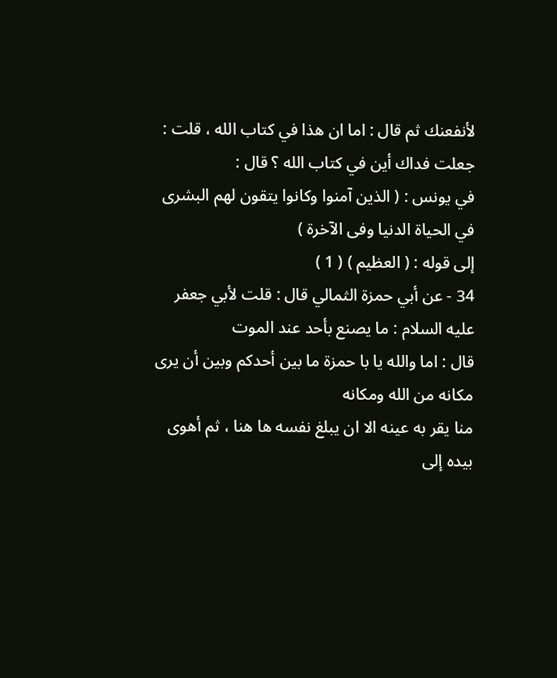لأنفعنك ثم قال : اما ان هذا في كتاب الله ، قلت : جعلت فداك أين في كتاب الله ؟ قال :
في يونس : ( الذين آمنوا وكانوا يتقون لهم البشرى في الحياة الدنيا وفى الآخرة )
إلى قوله : ( العظيم ) ( 1 )
34 - عن أبي حمزة الثمالي قال : قلت لأبي جعفر عليه السلام : ما يصنع بأحد عند الموت
قال : اما والله يا با حمزة ما بين أحدكم وبين أن يرى مكانه من الله ومكانه
منا يقر به عينه الا ان يبلغ نفسه ها هنا ، ثم أهوى بيده إلى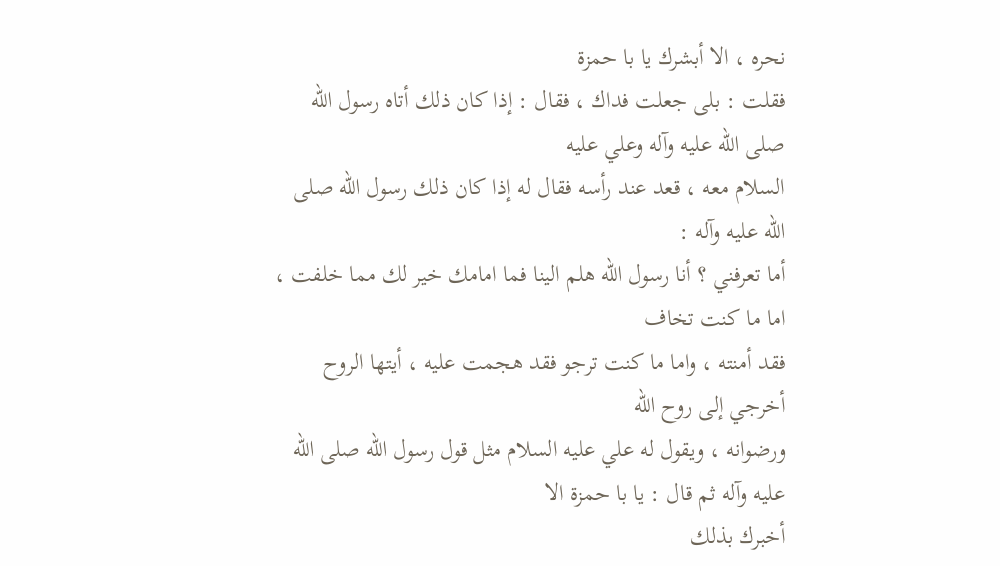نحره ، الا أبشرك يا با حمزة
فقلت : بلى جعلت فداك ، فقال : إذا كان ذلك أتاه رسول الله صلى الله عليه وآله وعلي عليه
السلام معه ، قعد عند رأسه فقال له إذا كان ذلك رسول الله صلى الله عليه وآله :
أما تعرفني ؟ أنا رسول الله هلم الينا فما امامك خير لك مما خلفت ، اما ما كنت تخاف
فقد أمنته ، واما ما كنت ترجو فقد هجمت عليه ، أيتها الروح أخرجي إلى روح الله
ورضوانه ، ويقول له علي عليه السلام مثل قول رسول الله صلى الله عليه وآله ثم قال : يا با حمزة الا
أخبرك بذلك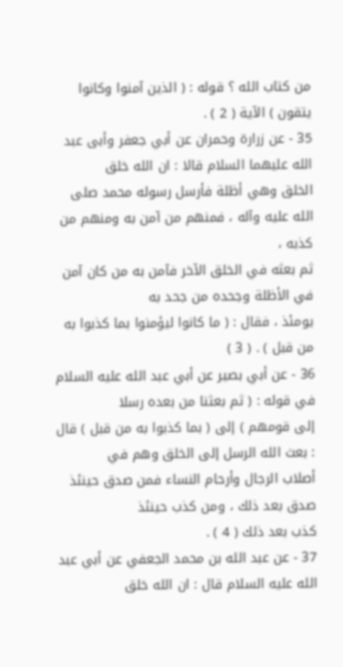من كتاب الله ؟ قوله : ( الذين آمنوا وكانوا يتقون ) الآية ( 2 ) .
35 - عن زرارة وحمران عن أبي جعفر وأبى عبد الله عليهما السلام قالا : ان الله خلق
الخلق وهي أظلة فأرسل رسوله محمد صلى الله عليه وآله ، فمنهم من آمن به ومنهم من كذبه ،
ثم بعثه في الخلق الآخر فآمن به من كان آمن في الأظلة وجحده من جحد به
يومئذ ، فقال : ( ما كانوا ليؤمنوا بما كذبوا به من قبل ) . ( 3 )
36 - عن أبي بصير عن أبي عبد الله عليه السلام في قوله : ( ثم بعثنا من بعده رسلا
إلى قومهم ) إلى ( بما كذبوا به من قبل ) قال : بعث الله الرسل إلى الخلق وهم في
أصلاب الرجال وأرحام النساء فمن صدق حينئذ صدق بعد ذلك ، ومن كذب حينئذ
كذب بعد ذلك ( 4 ) .
37 - عن عبد الله بن محمد الجعفي عن أبي عبد الله عليه السلام قال : ان الله خلق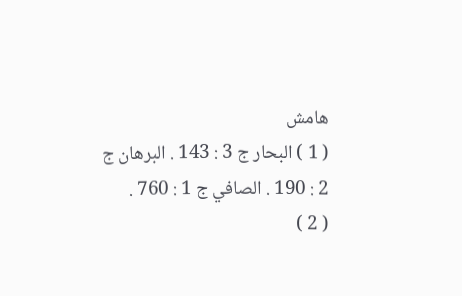هامش
( 1 ) البحار ج 3 : 143 . البرهان ج 2 : 190 . الصافي ج 1 : 760 .
( 2 )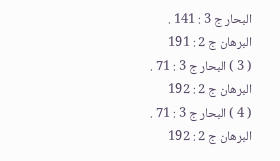البحار ج 3 : 141 . البرهان ج 2 : 191
( 3 ) البحار ج 3 : 71 . البرهان ج 2 : 192
( 4 ) البحار ج 3 : 71 . البرهان ج 2 : 192